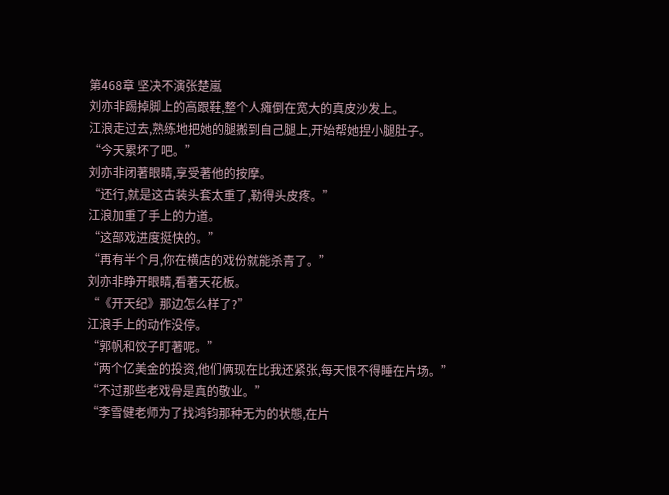第468章 坚决不演张楚嵐
刘亦非踢掉脚上的高跟鞋,整个人瘫倒在宽大的真皮沙发上。
江浪走过去,熟练地把她的腿搬到自己腿上,开始帮她捏小腿肚子。
“今天累坏了吧。”
刘亦非闭著眼睛,享受著他的按摩。
“还行,就是这古装头套太重了,勒得头皮疼。”
江浪加重了手上的力道。
“这部戏进度挺快的。”
“再有半个月,你在横店的戏份就能杀青了。”
刘亦非睁开眼睛,看著天花板。
“《开天纪》那边怎么样了?”
江浪手上的动作没停。
“郭帆和饺子盯著呢。”
“两个亿美金的投资,他们俩现在比我还紧张,每天恨不得睡在片场。”
“不过那些老戏骨是真的敬业。”
“李雪健老师为了找鸿钧那种无为的状態,在片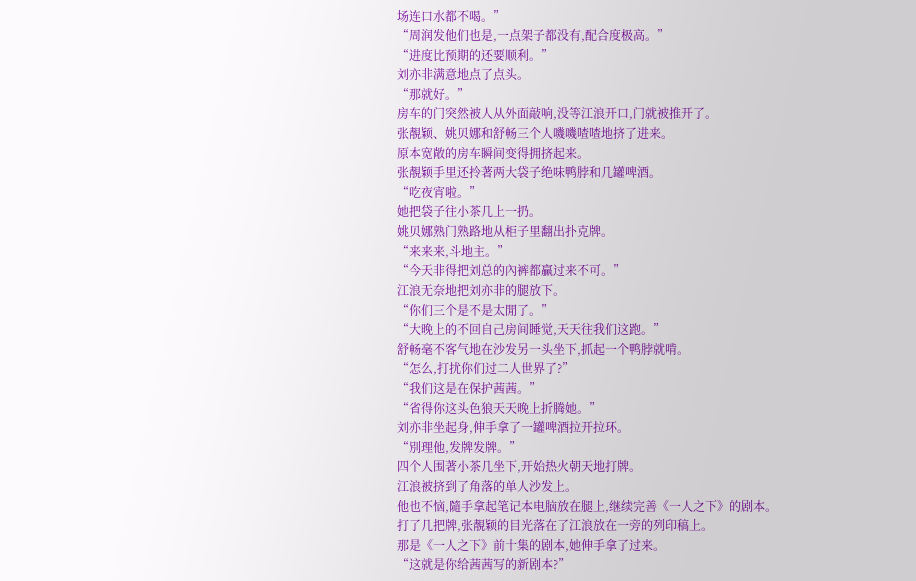场连口水都不喝。”
“周润发他们也是,一点架子都没有,配合度极高。”
“进度比预期的还要顺利。”
刘亦非满意地点了点头。
“那就好。”
房车的门突然被人从外面敲响,没等江浪开口,门就被推开了。
张靚颖、姚贝娜和舒畅三个人嘰嘰喳喳地挤了进来。
原本宽敞的房车瞬间变得拥挤起来。
张靚颖手里还拎著两大袋子绝味鸭脖和几罐啤酒。
“吃夜宵啦。”
她把袋子往小茶几上一扔。
姚贝娜熟门熟路地从柜子里翻出扑克牌。
“来来来,斗地主。”
“今天非得把刘总的內裤都贏过来不可。”
江浪无奈地把刘亦非的腿放下。
“你们三个是不是太閒了。”
“大晚上的不回自己房间睡觉,天天往我们这跑。”
舒畅毫不客气地在沙发另一头坐下,抓起一个鸭脖就啃。
“怎么,打扰你们过二人世界了?”
“我们这是在保护茜茜。”
“省得你这头色狼天天晚上折腾她。”
刘亦非坐起身,伸手拿了一罐啤酒拉开拉环。
“別理他,发牌发牌。”
四个人围著小茶几坐下,开始热火朝天地打牌。
江浪被挤到了角落的单人沙发上。
他也不恼,隨手拿起笔记本电脑放在腿上,继续完善《一人之下》的剧本。
打了几把牌,张靚颖的目光落在了江浪放在一旁的列印稿上。
那是《一人之下》前十集的剧本,她伸手拿了过来。
“这就是你给茜茜写的新剧本?”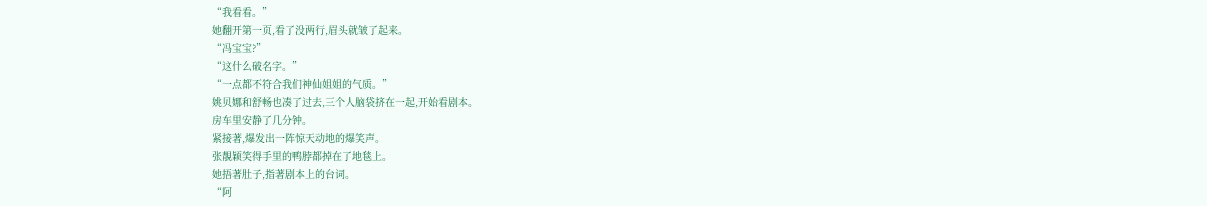“我看看。”
她翻开第一页,看了没两行,眉头就皱了起来。
“冯宝宝?”
“这什么破名字。”
“一点都不符合我们神仙姐姐的气质。”
姚贝娜和舒畅也凑了过去,三个人脑袋挤在一起,开始看剧本。
房车里安静了几分钟。
紧接著,爆发出一阵惊天动地的爆笑声。
张靚颖笑得手里的鸭脖都掉在了地毯上。
她捂著肚子,指著剧本上的台词。
“阿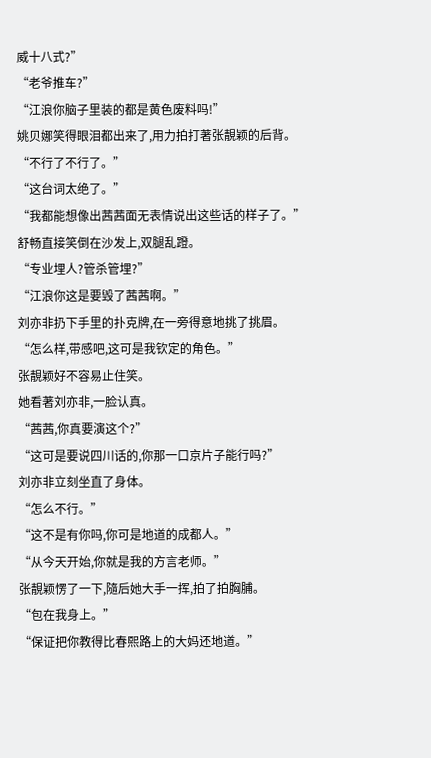威十八式?”
“老爷推车?”
“江浪你脑子里装的都是黄色废料吗!”
姚贝娜笑得眼泪都出来了,用力拍打著张靚颖的后背。
“不行了不行了。”
“这台词太绝了。”
“我都能想像出茜茜面无表情说出这些话的样子了。”
舒畅直接笑倒在沙发上,双腿乱蹬。
“专业埋人?管杀管埋?”
“江浪你这是要毁了茜茜啊。”
刘亦非扔下手里的扑克牌,在一旁得意地挑了挑眉。
“怎么样,带感吧,这可是我钦定的角色。”
张靚颖好不容易止住笑。
她看著刘亦非,一脸认真。
“茜茜,你真要演这个?”
“这可是要说四川话的,你那一口京片子能行吗?”
刘亦非立刻坐直了身体。
“怎么不行。”
“这不是有你吗,你可是地道的成都人。”
“从今天开始,你就是我的方言老师。”
张靚颖愣了一下,隨后她大手一挥,拍了拍胸脯。
“包在我身上。”
“保证把你教得比春熙路上的大妈还地道。”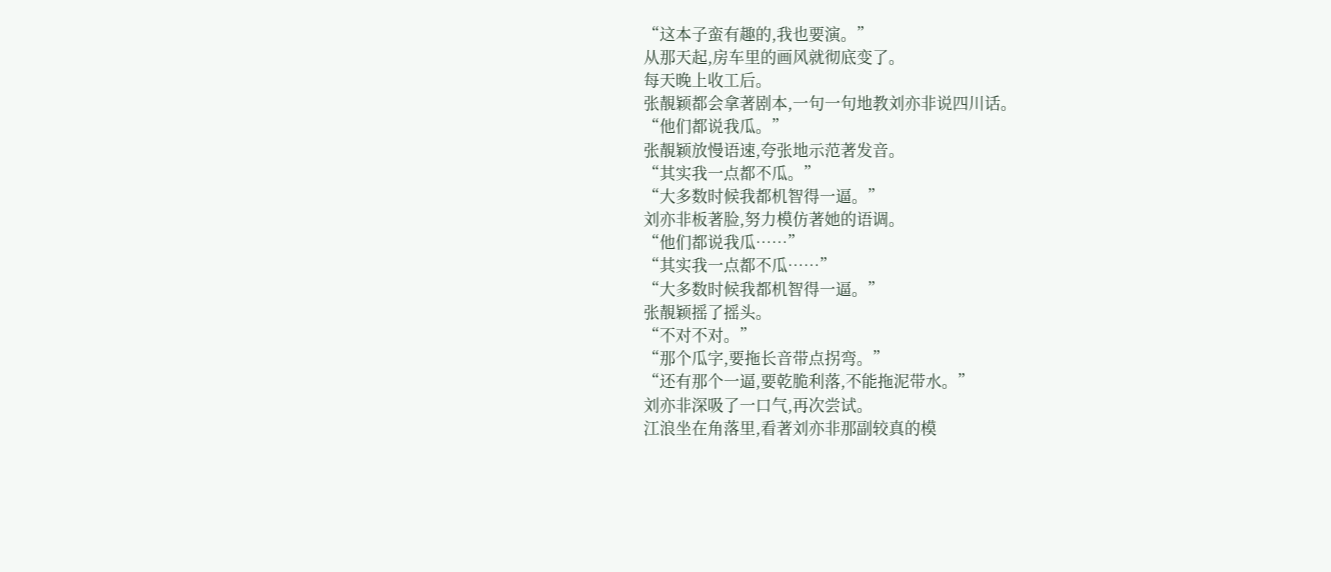“这本子蛮有趣的,我也要演。”
从那天起,房车里的画风就彻底变了。
每天晚上收工后。
张靚颖都会拿著剧本,一句一句地教刘亦非说四川话。
“他们都说我瓜。”
张靚颖放慢语速,夸张地示范著发音。
“其实我一点都不瓜。”
“大多数时候我都机智得一逼。”
刘亦非板著脸,努力模仿著她的语调。
“他们都说我瓜……”
“其实我一点都不瓜……”
“大多数时候我都机智得一逼。”
张靚颖摇了摇头。
“不对不对。”
“那个瓜字,要拖长音带点拐弯。”
“还有那个一逼,要乾脆利落,不能拖泥带水。”
刘亦非深吸了一口气,再次尝试。
江浪坐在角落里,看著刘亦非那副较真的模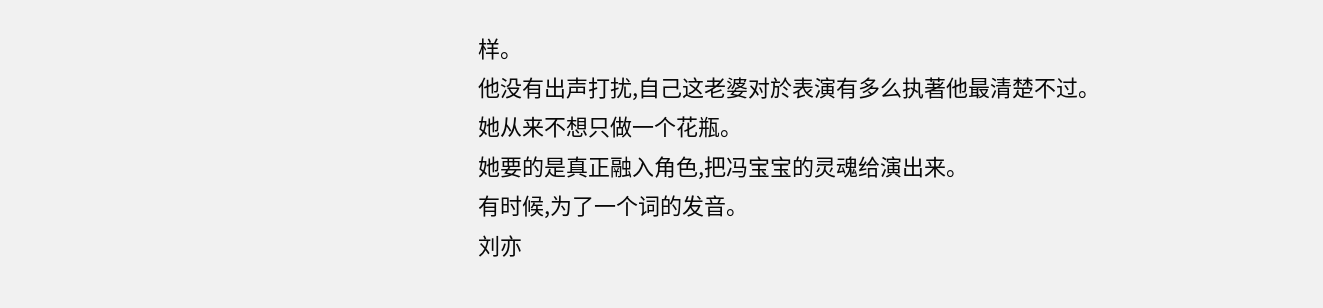样。
他没有出声打扰,自己这老婆对於表演有多么执著他最清楚不过。
她从来不想只做一个花瓶。
她要的是真正融入角色,把冯宝宝的灵魂给演出来。
有时候,为了一个词的发音。
刘亦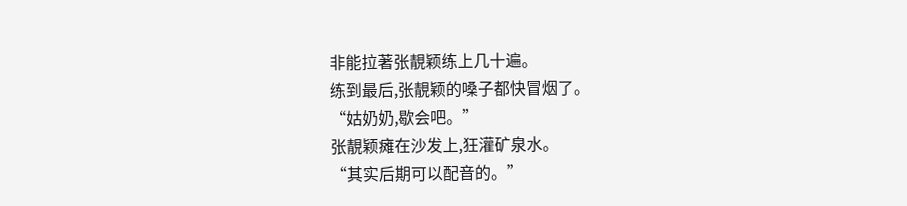非能拉著张靚颖练上几十遍。
练到最后,张靚颖的嗓子都快冒烟了。
“姑奶奶,歇会吧。”
张靚颖瘫在沙发上,狂灌矿泉水。
“其实后期可以配音的。”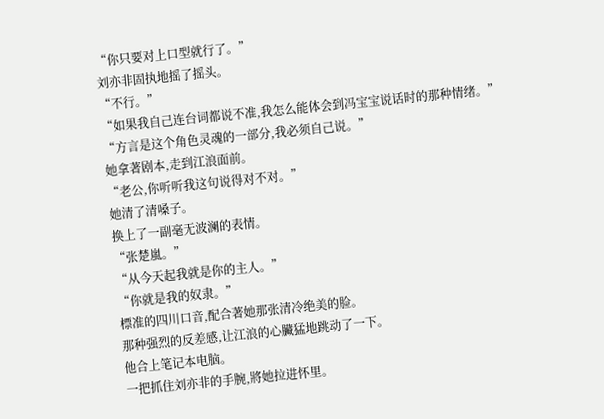“你只要对上口型就行了。”
刘亦非固执地摇了摇头。
“不行。”
“如果我自己连台词都说不准,我怎么能体会到冯宝宝说话时的那种情绪。”
“方言是这个角色灵魂的一部分,我必须自己说。”
她拿著剧本,走到江浪面前。
“老公,你听听我这句说得对不对。”
她清了清嗓子。
换上了一副毫无波澜的表情。
“张楚嵐。”
“从今天起我就是你的主人。”
“你就是我的奴隶。”
標准的四川口音,配合著她那张清冷绝美的脸。
那种强烈的反差感,让江浪的心臟猛地跳动了一下。
他合上笔记本电脑。
一把抓住刘亦非的手腕,將她拉进怀里。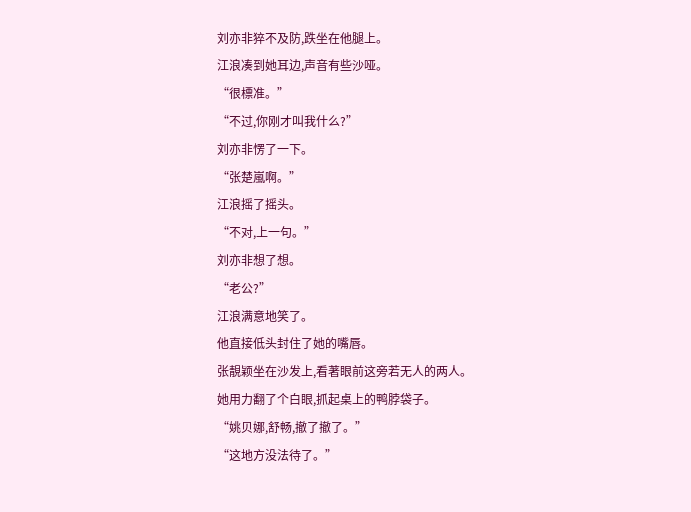刘亦非猝不及防,跌坐在他腿上。
江浪凑到她耳边,声音有些沙哑。
“很標准。”
“不过,你刚才叫我什么?”
刘亦非愣了一下。
“张楚嵐啊。”
江浪摇了摇头。
“不对,上一句。”
刘亦非想了想。
“老公?”
江浪满意地笑了。
他直接低头封住了她的嘴唇。
张靚颖坐在沙发上,看著眼前这旁若无人的两人。
她用力翻了个白眼,抓起桌上的鸭脖袋子。
“姚贝娜,舒畅,撤了撤了。”
“这地方没法待了。”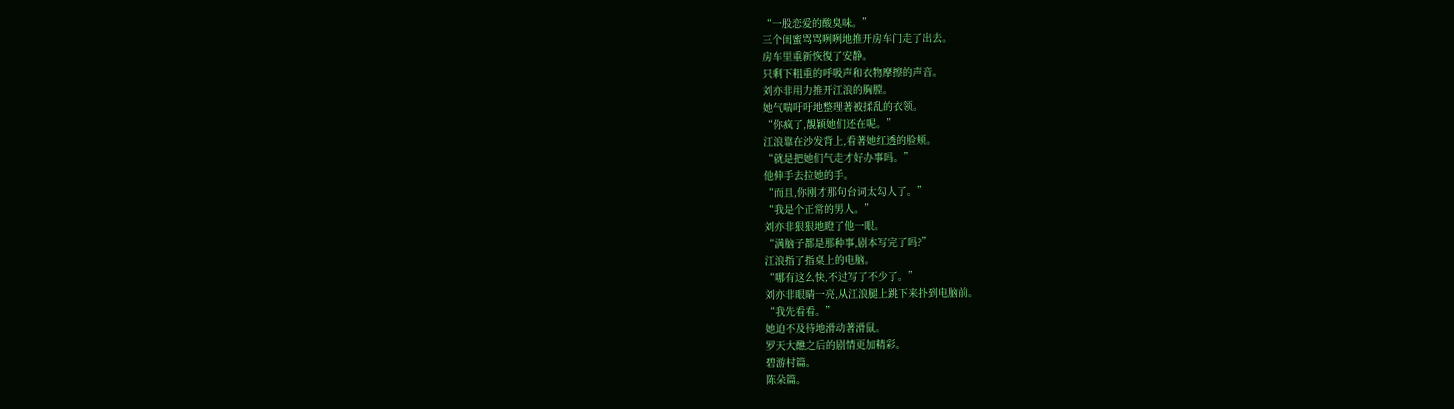“一股恋爱的酸臭味。”
三个闺蜜骂骂咧咧地推开房车门走了出去。
房车里重新恢復了安静。
只剩下粗重的呼吸声和衣物摩擦的声音。
刘亦非用力推开江浪的胸膛。
她气喘吁吁地整理著被揉乱的衣领。
“你疯了,靚颖她们还在呢。”
江浪靠在沙发背上,看著她红透的脸颊。
“就是把她们气走才好办事吗。”
他伸手去拉她的手。
“而且,你刚才那句台词太勾人了。”
“我是个正常的男人。”
刘亦非狠狠地瞪了他一眼。
“满脑子都是那种事,剧本写完了吗?”
江浪指了指桌上的电脑。
“哪有这么快,不过写了不少了。”
刘亦非眼睛一亮,从江浪腿上跳下来扑到电脑前。
“我先看看。”
她迫不及待地滑动著滑鼠。
罗天大醮之后的剧情更加精彩。
碧游村篇。
陈朵篇。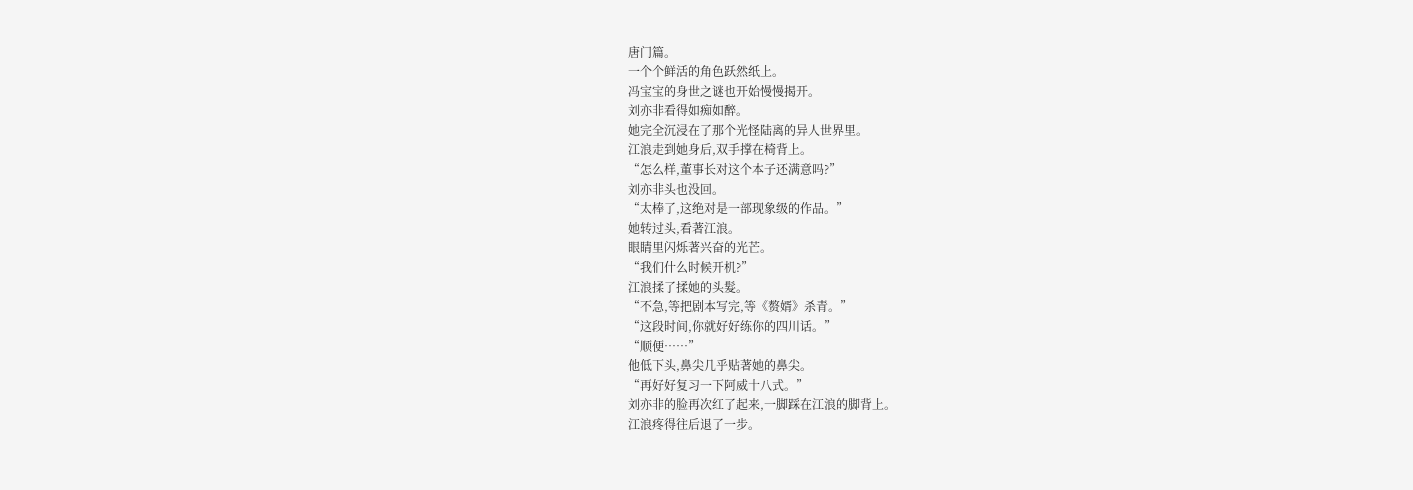唐门篇。
一个个鲜活的角色跃然纸上。
冯宝宝的身世之谜也开始慢慢揭开。
刘亦非看得如痴如醉。
她完全沉浸在了那个光怪陆离的异人世界里。
江浪走到她身后,双手撑在椅背上。
“怎么样,董事长对这个本子还满意吗?”
刘亦非头也没回。
“太棒了,这绝对是一部现象级的作品。”
她转过头,看著江浪。
眼睛里闪烁著兴奋的光芒。
“我们什么时候开机?”
江浪揉了揉她的头髮。
“不急,等把剧本写完,等《赘婿》杀青。”
“这段时间,你就好好练你的四川话。”
“顺便……”
他低下头,鼻尖几乎贴著她的鼻尖。
“再好好复习一下阿威十八式。”
刘亦非的脸再次红了起来,一脚踩在江浪的脚背上。
江浪疼得往后退了一步。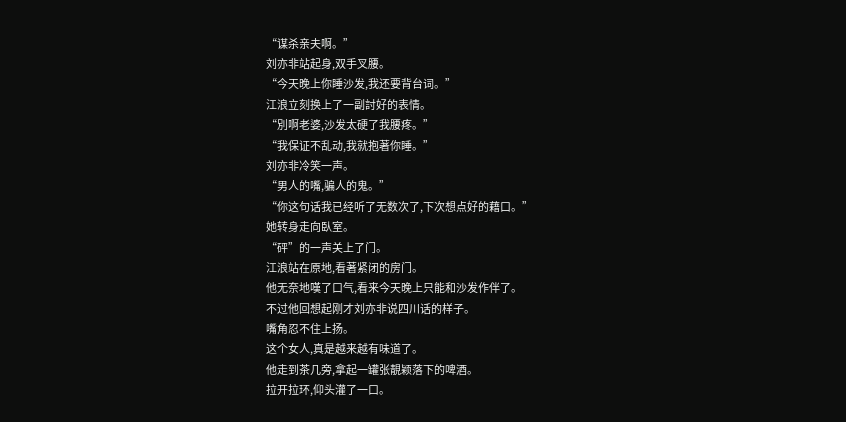“谋杀亲夫啊。”
刘亦非站起身,双手叉腰。
“今天晚上你睡沙发,我还要背台词。”
江浪立刻换上了一副討好的表情。
“別啊老婆,沙发太硬了我腰疼。”
“我保证不乱动,我就抱著你睡。”
刘亦非冷笑一声。
“男人的嘴,骗人的鬼。”
“你这句话我已经听了无数次了,下次想点好的藉口。”
她转身走向臥室。
“砰”的一声关上了门。
江浪站在原地,看著紧闭的房门。
他无奈地嘆了口气,看来今天晚上只能和沙发作伴了。
不过他回想起刚才刘亦非说四川话的样子。
嘴角忍不住上扬。
这个女人,真是越来越有味道了。
他走到茶几旁,拿起一罐张靚颖落下的啤酒。
拉开拉环,仰头灌了一口。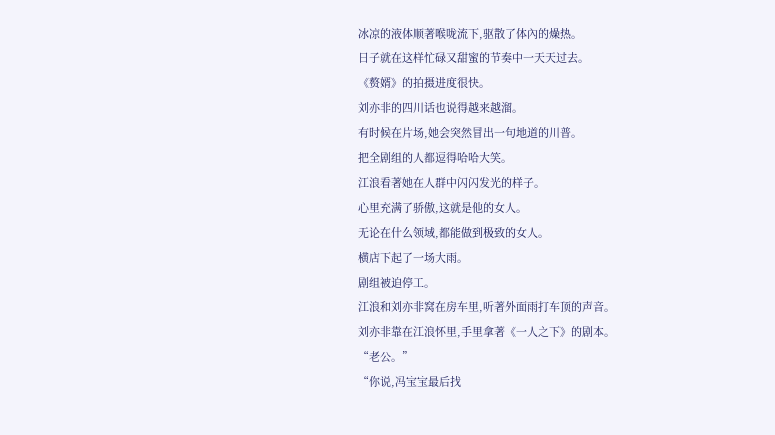冰凉的液体顺著喉咙流下,驱散了体內的燥热。
日子就在这样忙碌又甜蜜的节奏中一天天过去。
《赘婿》的拍摄进度很快。
刘亦非的四川话也说得越来越溜。
有时候在片场,她会突然冒出一句地道的川普。
把全剧组的人都逗得哈哈大笑。
江浪看著她在人群中闪闪发光的样子。
心里充满了骄傲,这就是他的女人。
无论在什么领域,都能做到极致的女人。
横店下起了一场大雨。
剧组被迫停工。
江浪和刘亦非窝在房车里,听著外面雨打车顶的声音。
刘亦非靠在江浪怀里,手里拿著《一人之下》的剧本。
“老公。”
“你说,冯宝宝最后找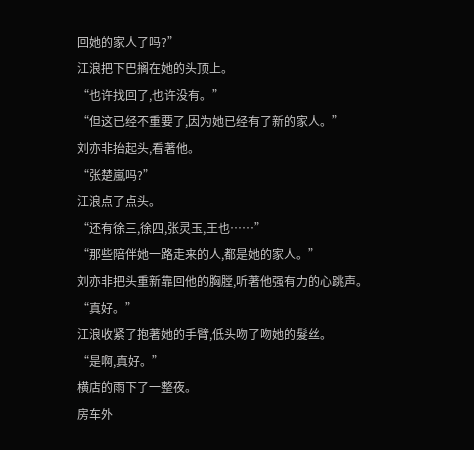回她的家人了吗?”
江浪把下巴搁在她的头顶上。
“也许找回了,也许没有。”
“但这已经不重要了,因为她已经有了新的家人。”
刘亦非抬起头,看著他。
“张楚嵐吗?”
江浪点了点头。
“还有徐三,徐四,张灵玉,王也……”
“那些陪伴她一路走来的人,都是她的家人。”
刘亦非把头重新靠回他的胸膛,听著他强有力的心跳声。
“真好。”
江浪收紧了抱著她的手臂,低头吻了吻她的髮丝。
“是啊,真好。”
横店的雨下了一整夜。
房车外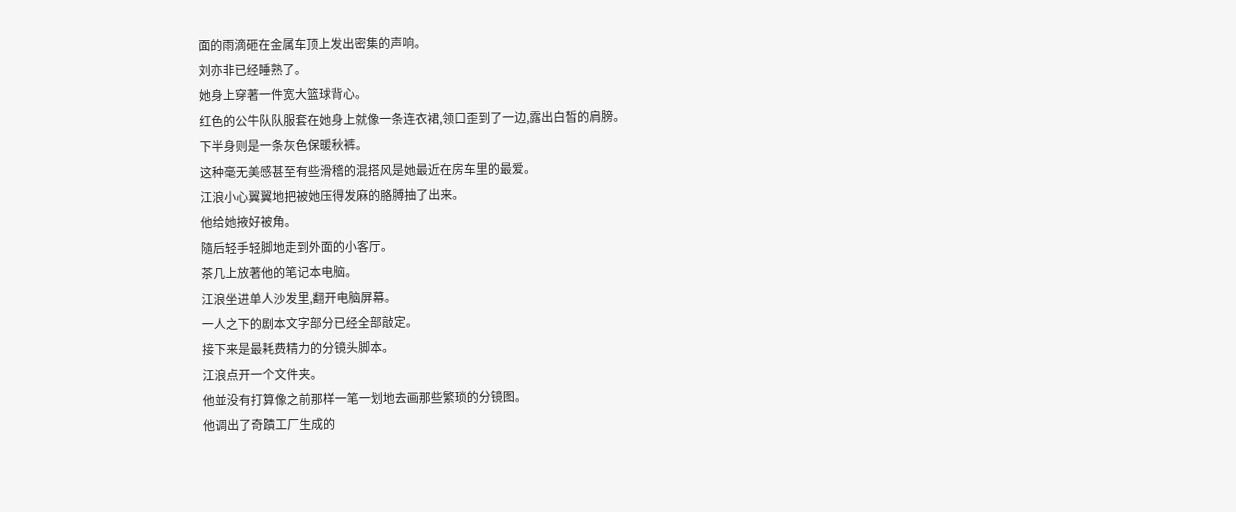面的雨滴砸在金属车顶上发出密集的声响。
刘亦非已经睡熟了。
她身上穿著一件宽大篮球背心。
红色的公牛队队服套在她身上就像一条连衣裙,领口歪到了一边,露出白皙的肩膀。
下半身则是一条灰色保暖秋裤。
这种毫无美感甚至有些滑稽的混搭风是她最近在房车里的最爱。
江浪小心翼翼地把被她压得发麻的胳膊抽了出来。
他给她掖好被角。
隨后轻手轻脚地走到外面的小客厅。
茶几上放著他的笔记本电脑。
江浪坐进单人沙发里,翻开电脑屏幕。
一人之下的剧本文字部分已经全部敲定。
接下来是最耗费精力的分镜头脚本。
江浪点开一个文件夹。
他並没有打算像之前那样一笔一划地去画那些繁琐的分镜图。
他调出了奇蹟工厂生成的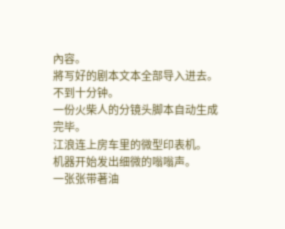內容。
將写好的剧本文本全部导入进去。
不到十分钟。
一份火柴人的分镜头脚本自动生成完毕。
江浪连上房车里的微型印表机。
机器开始发出细微的嗡嗡声。
一张张带著油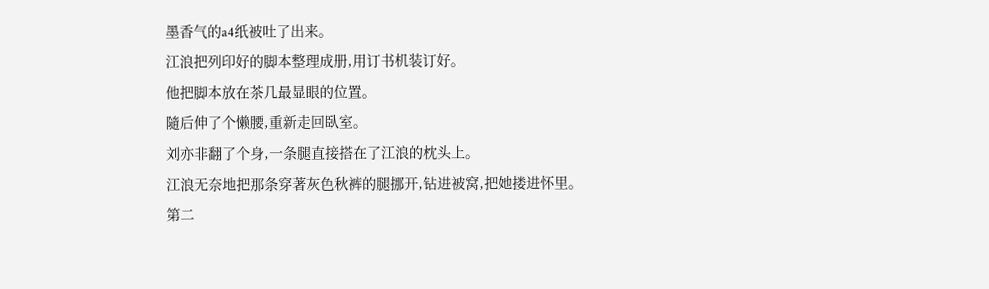墨香气的a4纸被吐了出来。
江浪把列印好的脚本整理成册,用订书机装订好。
他把脚本放在茶几最显眼的位置。
隨后伸了个懒腰,重新走回臥室。
刘亦非翻了个身,一条腿直接搭在了江浪的枕头上。
江浪无奈地把那条穿著灰色秋裤的腿挪开,钻进被窝,把她搂进怀里。
第二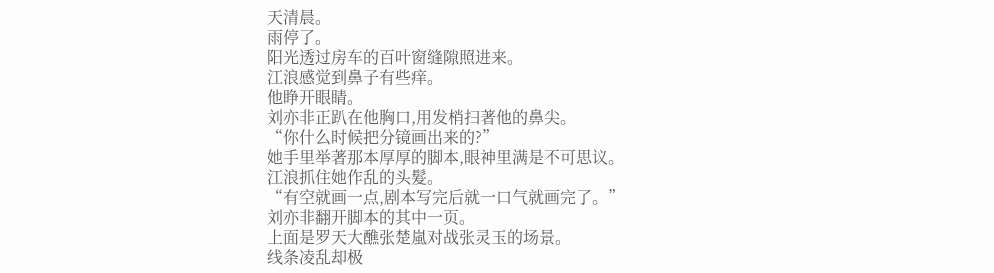天清晨。
雨停了。
阳光透过房车的百叶窗缝隙照进来。
江浪感觉到鼻子有些痒。
他睁开眼睛。
刘亦非正趴在他胸口,用发梢扫著他的鼻尖。
“你什么时候把分镜画出来的?”
她手里举著那本厚厚的脚本,眼神里满是不可思议。
江浪抓住她作乱的头髮。
“有空就画一点,剧本写完后就一口气就画完了。”
刘亦非翻开脚本的其中一页。
上面是罗天大醮张楚嵐对战张灵玉的场景。
线条凌乱却极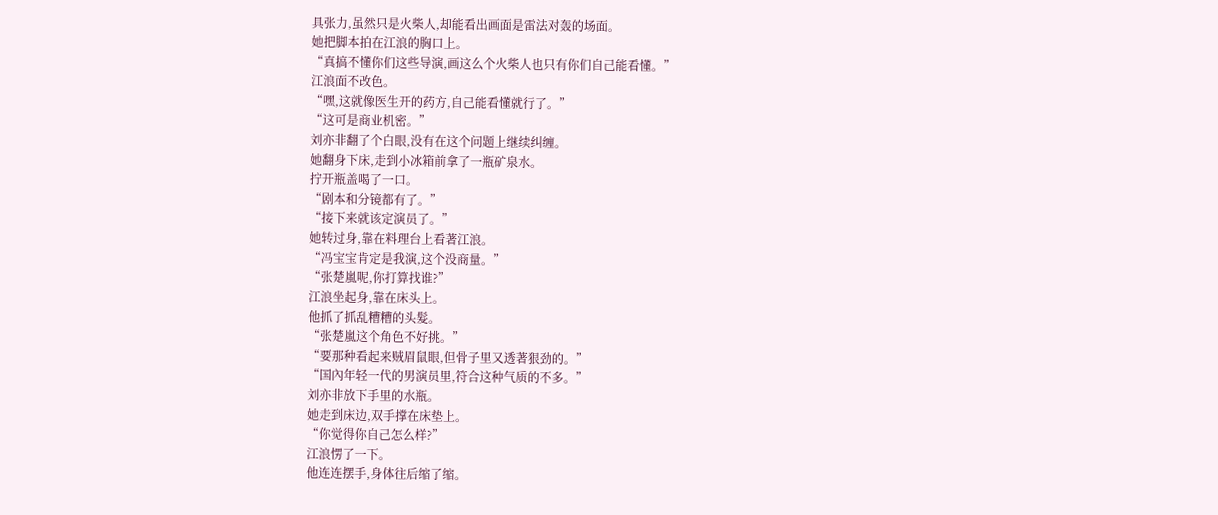具张力,虽然只是火柴人,却能看出画面是雷法对轰的场面。
她把脚本拍在江浪的胸口上。
“真搞不懂你们这些导演,画这么个火柴人也只有你们自己能看懂。”
江浪面不改色。
“嘿,这就像医生开的药方,自己能看懂就行了。”
“这可是商业机密。”
刘亦非翻了个白眼,没有在这个问题上继续纠缠。
她翻身下床,走到小冰箱前拿了一瓶矿泉水。
拧开瓶盖喝了一口。
“剧本和分镜都有了。”
“接下来就该定演员了。”
她转过身,靠在料理台上看著江浪。
“冯宝宝肯定是我演,这个没商量。”
“张楚嵐呢,你打算找谁?”
江浪坐起身,靠在床头上。
他抓了抓乱糟糟的头髮。
“张楚嵐这个角色不好挑。”
“要那种看起来贼眉鼠眼,但骨子里又透著狠劲的。”
“国內年轻一代的男演员里,符合这种气质的不多。”
刘亦非放下手里的水瓶。
她走到床边,双手撑在床垫上。
“你觉得你自己怎么样?”
江浪愣了一下。
他连连摆手,身体往后缩了缩。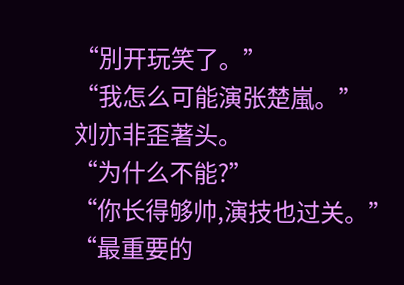“別开玩笑了。”
“我怎么可能演张楚嵐。”
刘亦非歪著头。
“为什么不能?”
“你长得够帅,演技也过关。”
“最重要的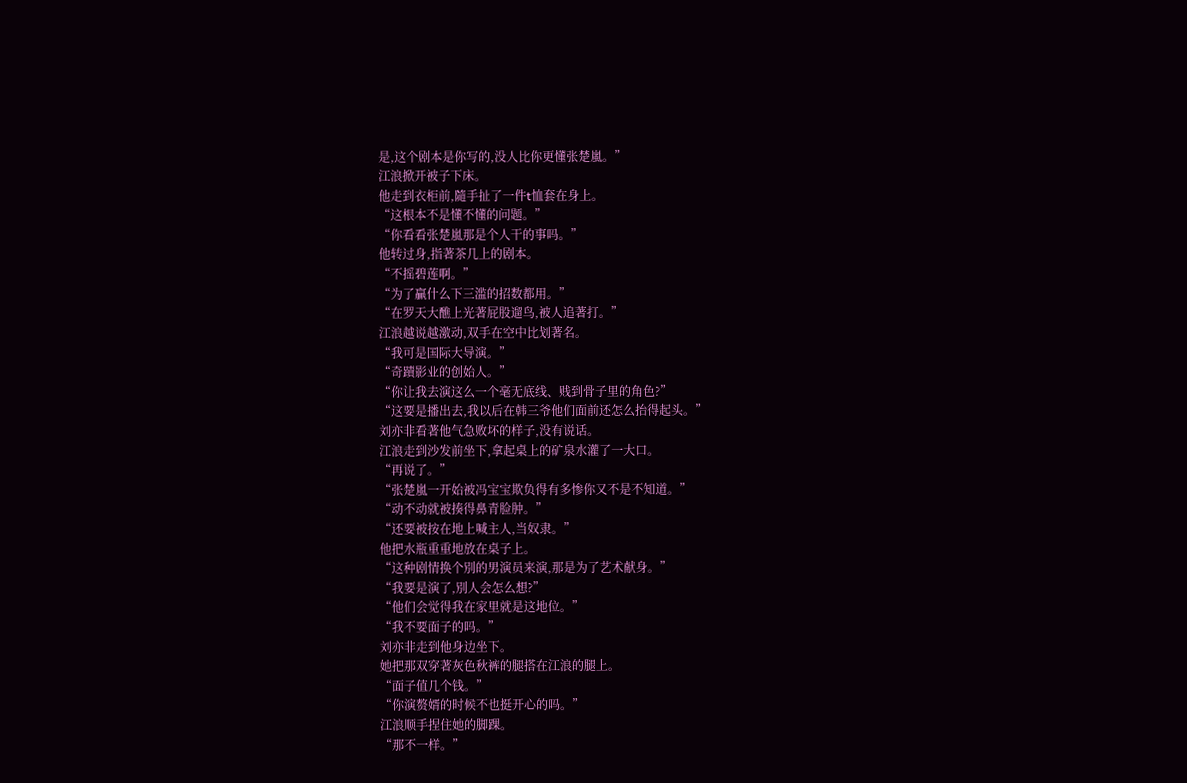是,这个剧本是你写的,没人比你更懂张楚嵐。”
江浪掀开被子下床。
他走到衣柜前,隨手扯了一件t恤套在身上。
“这根本不是懂不懂的问题。”
“你看看张楚嵐那是个人干的事吗。”
他转过身,指著茶几上的剧本。
“不摇碧莲啊。”
“为了贏什么下三滥的招数都用。”
“在罗天大醮上光著屁股遛鸟,被人追著打。”
江浪越说越激动,双手在空中比划著名。
“我可是国际大导演。”
“奇蹟影业的创始人。”
“你让我去演这么一个毫无底线、贱到骨子里的角色?”
“这要是播出去,我以后在韩三爷他们面前还怎么抬得起头。”
刘亦非看著他气急败坏的样子,没有说话。
江浪走到沙发前坐下,拿起桌上的矿泉水灌了一大口。
“再说了。”
“张楚嵐一开始被冯宝宝欺负得有多惨你又不是不知道。”
“动不动就被揍得鼻青脸肿。”
“还要被按在地上喊主人,当奴隶。”
他把水瓶重重地放在桌子上。
“这种剧情换个別的男演员来演,那是为了艺术献身。”
“我要是演了,別人会怎么想?”
“他们会觉得我在家里就是这地位。”
“我不要面子的吗。”
刘亦非走到他身边坐下。
她把那双穿著灰色秋裤的腿搭在江浪的腿上。
“面子值几个钱。”
“你演赘婿的时候不也挺开心的吗。”
江浪顺手捏住她的脚踝。
“那不一样。”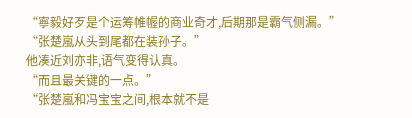“寧毅好歹是个运筹帷幄的商业奇才,后期那是霸气侧漏。”
“张楚嵐从头到尾都在装孙子。”
他凑近刘亦非,语气变得认真。
“而且最关键的一点。”
“张楚嵐和冯宝宝之间,根本就不是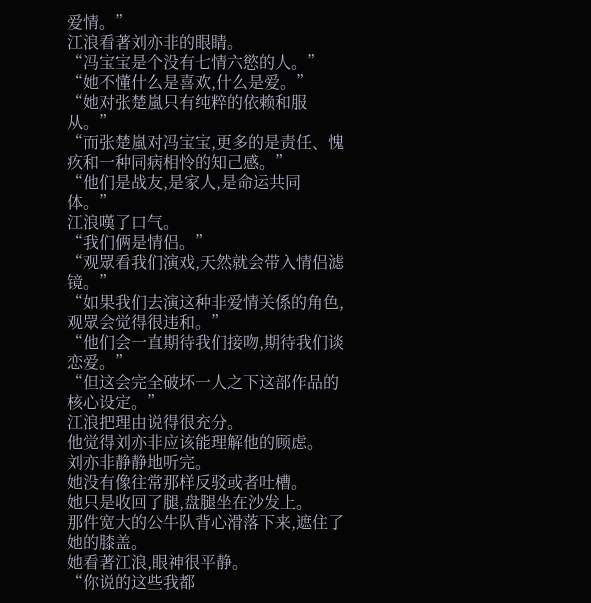爱情。”
江浪看著刘亦非的眼睛。
“冯宝宝是个没有七情六慾的人。”
“她不懂什么是喜欢,什么是爱。”
“她对张楚嵐只有纯粹的依赖和服从。”
“而张楚嵐对冯宝宝,更多的是责任、愧疚和一种同病相怜的知己感。”
“他们是战友,是家人,是命运共同体。”
江浪嘆了口气。
“我们俩是情侣。”
“观眾看我们演戏,天然就会带入情侣滤镜。”
“如果我们去演这种非爱情关係的角色,观眾会觉得很违和。”
“他们会一直期待我们接吻,期待我们谈恋爱。”
“但这会完全破坏一人之下这部作品的核心设定。”
江浪把理由说得很充分。
他觉得刘亦非应该能理解他的顾虑。
刘亦非静静地听完。
她没有像往常那样反驳或者吐槽。
她只是收回了腿,盘腿坐在沙发上。
那件宽大的公牛队背心滑落下来,遮住了她的膝盖。
她看著江浪,眼神很平静。
“你说的这些我都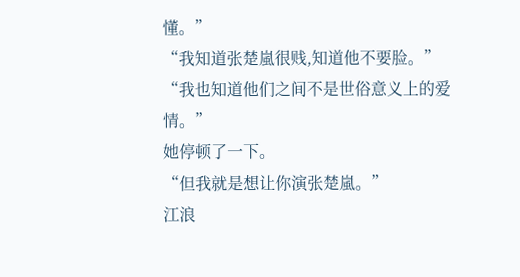懂。”
“我知道张楚嵐很贱,知道他不要脸。”
“我也知道他们之间不是世俗意义上的爱情。”
她停顿了一下。
“但我就是想让你演张楚嵐。”
江浪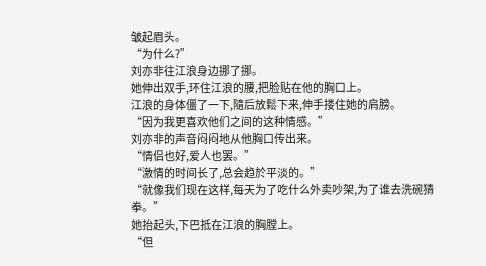皱起眉头。
“为什么?”
刘亦非往江浪身边挪了挪。
她伸出双手,环住江浪的腰,把脸贴在他的胸口上。
江浪的身体僵了一下,隨后放鬆下来,伸手搂住她的肩膀。
“因为我更喜欢他们之间的这种情感。”
刘亦非的声音闷闷地从他胸口传出来。
“情侣也好,爱人也罢。”
“激情的时间长了,总会趋於平淡的。”
“就像我们现在这样,每天为了吃什么外卖吵架,为了谁去洗碗猜拳。”
她抬起头,下巴抵在江浪的胸膛上。
“但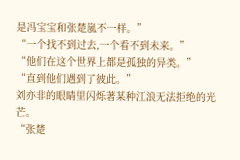是冯宝宝和张楚嵐不一样。”
“一个找不到过去,一个看不到未来。”
“他们在这个世界上都是孤独的异类。”
“直到他们遇到了彼此。”
刘亦非的眼睛里闪烁著某种江浪无法拒绝的光芒。
“张楚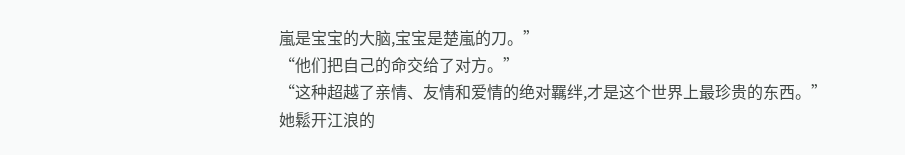嵐是宝宝的大脑,宝宝是楚嵐的刀。”
“他们把自己的命交给了对方。”
“这种超越了亲情、友情和爱情的绝对羈绊,才是这个世界上最珍贵的东西。”
她鬆开江浪的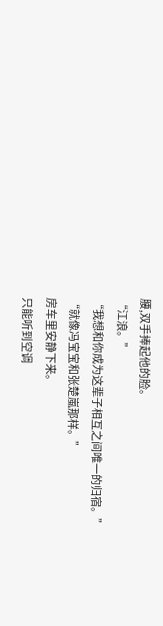腰,双手捧起他的脸。
“江浪。”
“我想和你成为这辈子相互之间唯一的归宿。”
“就像冯宝宝和张楚嵐那样。”
房车里安静下来。
只能听到空调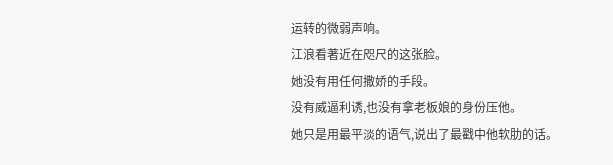运转的微弱声响。
江浪看著近在咫尺的这张脸。
她没有用任何撒娇的手段。
没有威逼利诱,也没有拿老板娘的身份压他。
她只是用最平淡的语气,说出了最戳中他软肋的话。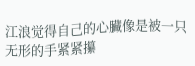江浪觉得自己的心臟像是被一只无形的手紧紧攥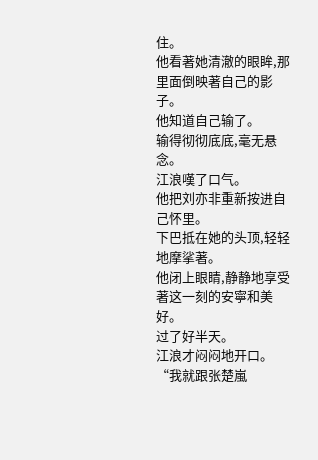住。
他看著她清澈的眼眸,那里面倒映著自己的影子。
他知道自己输了。
输得彻彻底底,毫无悬念。
江浪嘆了口气。
他把刘亦非重新按进自己怀里。
下巴抵在她的头顶,轻轻地摩挲著。
他闭上眼睛,静静地享受著这一刻的安寧和美好。
过了好半天。
江浪才闷闷地开口。
“我就跟张楚嵐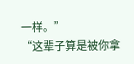一样。”
“这辈子算是被你拿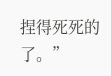捏得死死的了。”